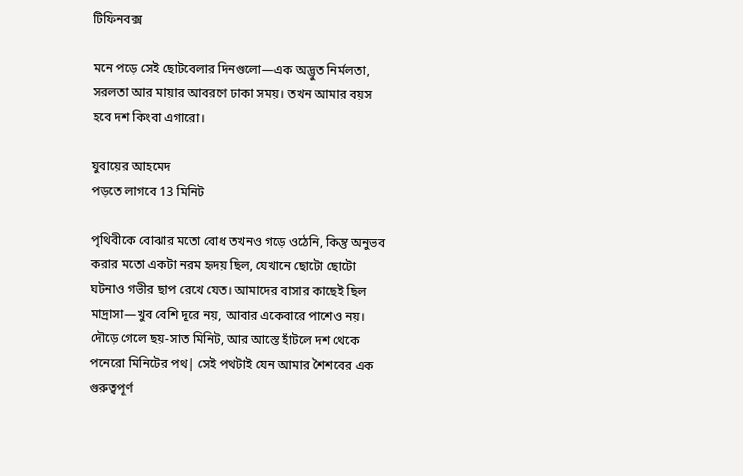টিফিনবক্স

মনে পড়ে সেই ছোটবেলার দিনগুলো—এক অদ্ভুত নির্মলতা, সরলতা আর মায়ার আবরণে ঢাকা সময়। তখন আমার বয়স হবে দশ কিংবা এগারো।

যুবায়ের আহমেদ
পড়তে লাগবে 13 মিনিট

পৃথিবীকে বোঝার মতো বোধ তখনও গড়ে ওঠেনি, কিন্তু অনুভব করার মতো একটা নরম হৃদয় ছিল, যেখানে ছোটো ছোটো ঘটনাও গভীর ছাপ রেখে যেত। আমাদের বাসার কাছেই ছিল মাদ্রাসা—খুব বেশি দূরে নয়, আবার একেবারে পাশেও নয়। দৌড়ে গেলে ছয়-সাত মিনিট, আর আস্তে হাঁটলে দশ থেকে পনেরো মিনিটের পথ| সেই পথটাই যেন আমার শৈশবের এক গুরুত্বপূর্ণ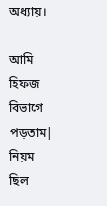অধ্যায়।

আমি হিফজ বিভাগে পড়তাম| নিয়ম ছিল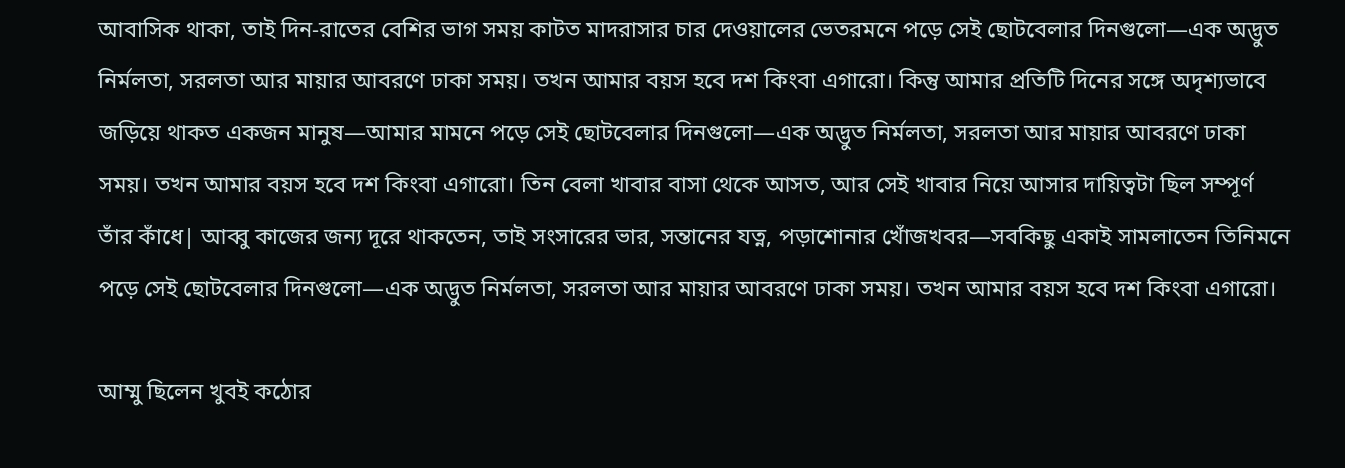আবাসিক থাকা, তাই দিন-রাতের বেশির ভাগ সময় কাটত মাদরাসার চার দেওয়ালের ভেতরমনে পড়ে সেই ছোটবেলার দিনগুলো—এক অদ্ভুত নির্মলতা, সরলতা আর মায়ার আবরণে ঢাকা সময়। তখন আমার বয়স হবে দশ কিংবা এগারো। কিন্তু আমার প্রতিটি দিনের সঙ্গে অদৃশ্যভাবে জড়িয়ে থাকত একজন মানুষ—আমার মামনে পড়ে সেই ছোটবেলার দিনগুলো—এক অদ্ভুত নির্মলতা, সরলতা আর মায়ার আবরণে ঢাকা সময়। তখন আমার বয়স হবে দশ কিংবা এগারো। তিন বেলা খাবার বাসা থেকে আসত, আর সেই খাবার নিয়ে আসার দায়িত্বটা ছিল সম্পূর্ণ তাঁর কাঁধে| আব্বু কাজের জন্য দূরে থাকতেন, তাই সংসারের ভার, সন্তানের যত্ন, পড়াশোনার খোঁজখবর—সবকিছু একাই সামলাতেন তিনিমনে পড়ে সেই ছোটবেলার দিনগুলো—এক অদ্ভুত নির্মলতা, সরলতা আর মায়ার আবরণে ঢাকা সময়। তখন আমার বয়স হবে দশ কিংবা এগারো।

আম্মু ছিলেন খুবই কঠোর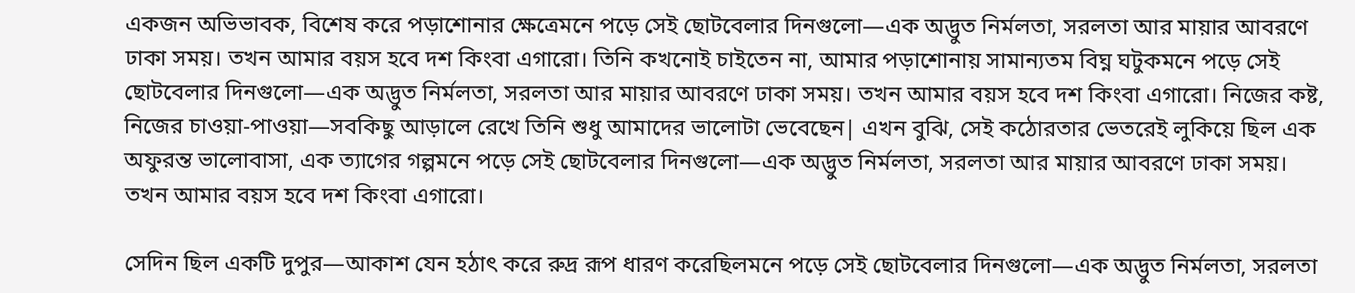একজন অভিভাবক, বিশেষ করে পড়াশোনার ক্ষেত্রেমনে পড়ে সেই ছোটবেলার দিনগুলো—এক অদ্ভুত নির্মলতা, সরলতা আর মায়ার আবরণে ঢাকা সময়। তখন আমার বয়স হবে দশ কিংবা এগারো। তিনি কখনোই চাইতেন না, আমার পড়াশোনায় সামান্যতম বিঘ্ন ঘটুকমনে পড়ে সেই ছোটবেলার দিনগুলো—এক অদ্ভুত নির্মলতা, সরলতা আর মায়ার আবরণে ঢাকা সময়। তখন আমার বয়স হবে দশ কিংবা এগারো। নিজের কষ্ট, নিজের চাওয়া-পাওয়া—সবকিছু আড়ালে রেখে তিনি শুধু আমাদের ভালোটা ভেবেছেন| এখন বুঝি, সেই কঠোরতার ভেতরেই লুকিয়ে ছিল এক অফুরন্ত ভালোবাসা, এক ত্যাগের গল্পমনে পড়ে সেই ছোটবেলার দিনগুলো—এক অদ্ভুত নির্মলতা, সরলতা আর মায়ার আবরণে ঢাকা সময়। তখন আমার বয়স হবে দশ কিংবা এগারো।

সেদিন ছিল একটি দুপুর—আকাশ যেন হঠাৎ করে রুদ্র রূপ ধারণ করেছিলমনে পড়ে সেই ছোটবেলার দিনগুলো—এক অদ্ভুত নির্মলতা, সরলতা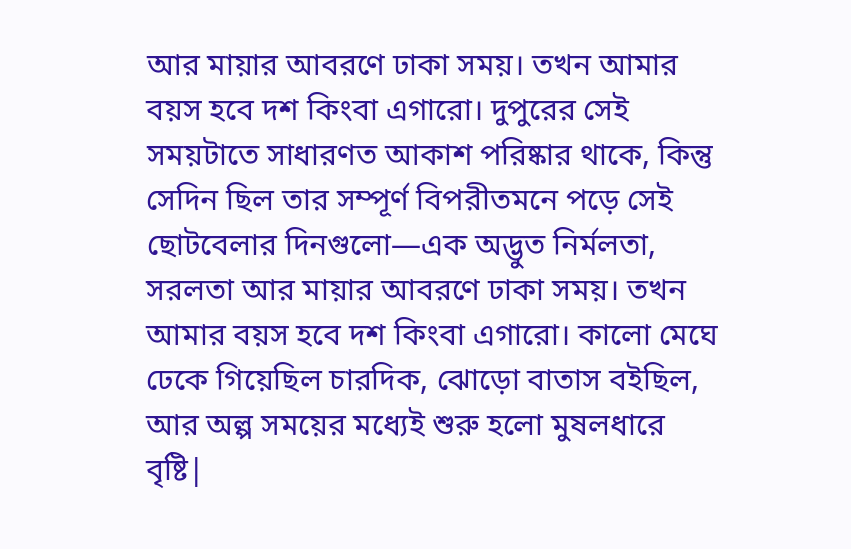আর মায়ার আবরণে ঢাকা সময়। তখন আমার বয়স হবে দশ কিংবা এগারো। দুপুরের সেই সময়টাতে সাধারণত আকাশ পরিষ্কার থাকে, কিন্তু সেদিন ছিল তার সম্পূর্ণ বিপরীতমনে পড়ে সেই ছোটবেলার দিনগুলো—এক অদ্ভুত নির্মলতা, সরলতা আর মায়ার আবরণে ঢাকা সময়। তখন আমার বয়স হবে দশ কিংবা এগারো। কালো মেঘে ঢেকে গিয়েছিল চারদিক, ঝোড়ো বাতাস বইছিল, আর অল্প সময়ের মধ্যেই শুরু হলো মুষলধারে বৃষ্টি|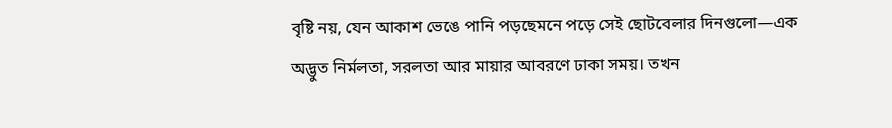বৃষ্টি নয়, যেন আকাশ ভেঙে পানি পড়ছেমনে পড়ে সেই ছোটবেলার দিনগুলো—এক অদ্ভুত নির্মলতা, সরলতা আর মায়ার আবরণে ঢাকা সময়। তখন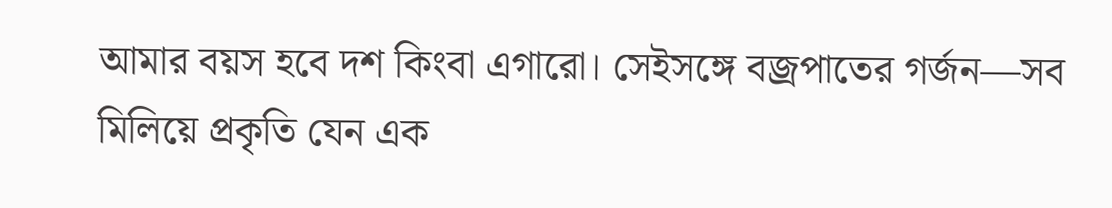আমার বয়স হবে দশ কিংবা এগারো। সেইসঙ্গে বজ্রপাতের গর্জন—সব মিলিয়ে প্রকৃতি যেন এক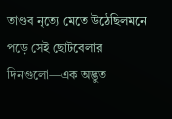তাণ্ডব নৃত্যে মেতে উঠেছিলমনে পড়ে সেই ছোটবেলার দিনগুলো—এক অদ্ভুত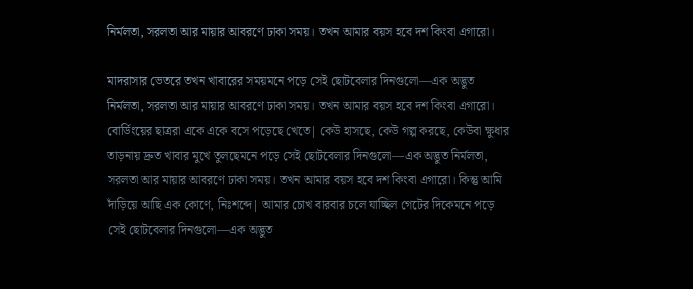নির্মলতা, সরলতা আর মায়ার আবরণে ঢাকা সময়। তখন আমার বয়স হবে দশ কিংবা এগারো।

মাদরাসার ভেতরে তখন খাবারের সময়মনে পড়ে সেই ছোটবেলার দিনগুলো—এক অদ্ভুত নির্মলতা, সরলতা আর মায়ার আবরণে ঢাকা সময়। তখন আমার বয়স হবে দশ কিংবা এগারো। বোর্ডিংয়ের ছাত্ররা একে একে বসে পড়েছে খেতে| কেউ হাসছে, কেউ গল্প করছে, কেউবা ক্ষুধার তাড়নায় দ্রুত খাবার মুখে তুলছেমনে পড়ে সেই ছোটবেলার দিনগুলো—এক অদ্ভুত নির্মলতা, সরলতা আর মায়ার আবরণে ঢাকা সময়। তখন আমার বয়স হবে দশ কিংবা এগারো। কিন্তু আমি দাঁড়িয়ে আছি এক কোণে, নিঃশব্দে| আমার চোখ বারবার চলে যাচ্ছিল গেটের দিকেমনে পড়ে সেই ছোটবেলার দিনগুলো—এক অদ্ভুত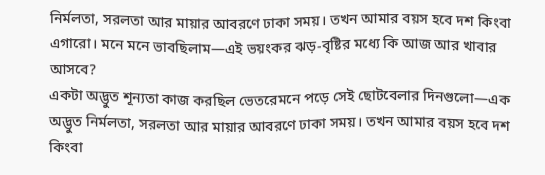নির্মলতা, সরলতা আর মায়ার আবরণে ঢাকা সময়। তখন আমার বয়স হবে দশ কিংবা এগারো। মনে মনে ভাবছিলাম—এই ভয়ংকর ঝড়-বৃষ্টির মধ্যে কি আজ আর খাবার আসবে?
একটা অদ্ভুত শূন্যতা কাজ করছিল ভেতরেমনে পড়ে সেই ছোটবেলার দিনগুলো—এক অদ্ভুত নির্মলতা, সরলতা আর মায়ার আবরণে ঢাকা সময়। তখন আমার বয়স হবে দশ কিংবা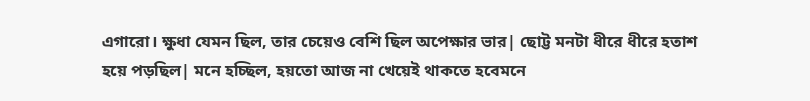এগারো। ক্ষুধা যেমন ছিল, তার চেয়েও বেশি ছিল অপেক্ষার ভার| ছোট্ট মনটা ধীরে ধীরে হতাশ হয়ে পড়ছিল| মনে হচ্ছিল, হয়তো আজ না খেয়েই থাকতে হবেমনে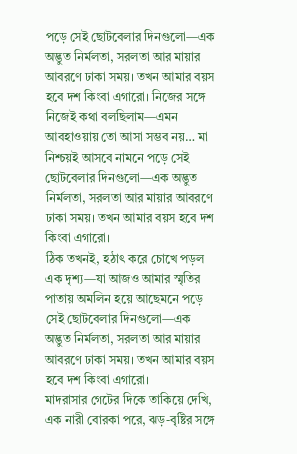পড়ে সেই ছোটবেলার দিনগুলো—এক অদ্ভুত নির্মলতা, সরলতা আর মায়ার আবরণে ঢাকা সময়। তখন আমার বয়স হবে দশ কিংবা এগারো। নিজের সঙ্গে নিজেই কথা বলছিলাম—এমন আবহাওয়ায় তো আসা সম্ভব নয়… মা নিশ্চয়ই আসবে নামনে পড়ে সেই ছোটবেলার দিনগুলো—এক অদ্ভুত নির্মলতা, সরলতা আর মায়ার আবরণে ঢাকা সময়। তখন আমার বয়স হবে দশ কিংবা এগারো।
ঠিক তখনই, হঠাৎ করে চোখে পড়ল এক দৃশ্য—যা আজও আমার স্মৃতির পাতায় অমলিন হয়ে আছেমনে পড়ে সেই ছোটবেলার দিনগুলো—এক অদ্ভুত নির্মলতা, সরলতা আর মায়ার আবরণে ঢাকা সময়। তখন আমার বয়স হবে দশ কিংবা এগারো।
মাদরাসার গেটের দিকে তাকিয়ে দেখি, এক নারী বোরকা পরে, ঝড়-বৃষ্টির সঙ্গে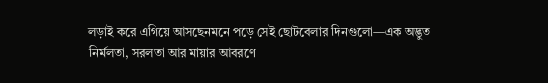লড়াই করে এগিয়ে আসছেনমনে পড়ে সেই ছোটবেলার দিনগুলো—এক অদ্ভুত নির্মলতা, সরলতা আর মায়ার আবরণে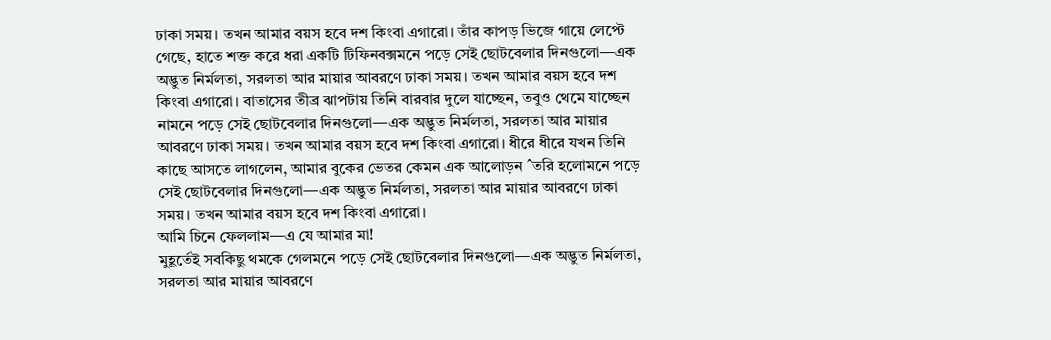ঢাকা সময়। তখন আমার বয়স হবে দশ কিংবা এগারো। তাঁর কাপড় ভিজে গায়ে লেপ্টে গেছে, হাতে শক্ত করে ধরা একটি টিফিনবক্সমনে পড়ে সেই ছোটবেলার দিনগুলো—এক অদ্ভুত নির্মলতা, সরলতা আর মায়ার আবরণে ঢাকা সময়। তখন আমার বয়স হবে দশ কিংবা এগারো। বাতাসের তীব্র ঝাপটায় তিনি বারবার দুলে যাচ্ছেন, তবুও থেমে যাচ্ছেন নামনে পড়ে সেই ছোটবেলার দিনগুলো—এক অদ্ভুত নির্মলতা, সরলতা আর মায়ার আবরণে ঢাকা সময়। তখন আমার বয়স হবে দশ কিংবা এগারো। ধীরে ধীরে যখন তিনি কাছে আসতে লাগলেন, আমার বুকের ভেতর কেমন এক আলোড়ন ˆতরি হলোমনে পড়ে সেই ছোটবেলার দিনগুলো—এক অদ্ভুত নির্মলতা, সরলতা আর মায়ার আবরণে ঢাকা সময়। তখন আমার বয়স হবে দশ কিংবা এগারো।
আমি চিনে ফেললাম—এ যে আমার মা!
মুহূর্তেই সবকিছু থমকে গেলমনে পড়ে সেই ছোটবেলার দিনগুলো—এক অদ্ভুত নির্মলতা, সরলতা আর মায়ার আবরণে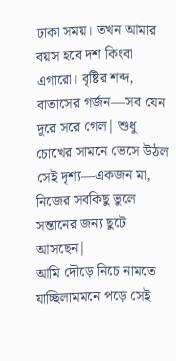ঢাকা সময়। তখন আমার বয়স হবে দশ কিংবা এগারো। বৃষ্টির শব্দ, বাতাসের গর্জন—সব যেন দূরে সরে গেল| শুধু চোখের সামনে ভেসে উঠল সেই দৃশ্য—একজন মা, নিজের সবকিছু ভুলে সন্তানের জন্য ছুটে আসছেন|
আমি দৌড়ে নিচে নামতে যাচ্ছিলামমনে পড়ে সেই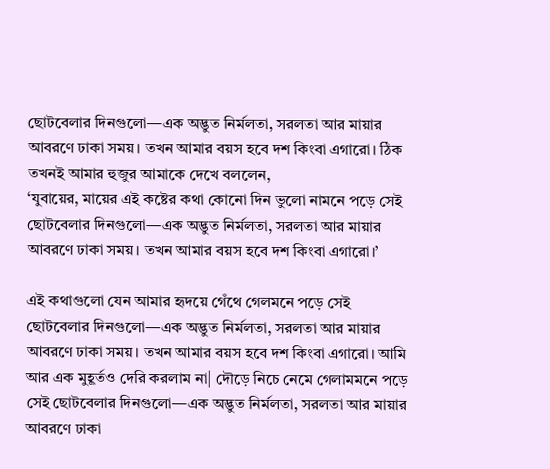ছোটবেলার দিনগুলো—এক অদ্ভুত নির্মলতা, সরলতা আর মায়ার আবরণে ঢাকা সময়। তখন আমার বয়স হবে দশ কিংবা এগারো। ঠিক তখনই আমার হুজুর আমাকে দেখে বললেন,
‘যুবায়ের, মায়ের এই কষ্টের কথা কোনো দিন ভুলো নামনে পড়ে সেই ছোটবেলার দিনগুলো—এক অদ্ভুত নির্মলতা, সরলতা আর মায়ার আবরণে ঢাকা সময়। তখন আমার বয়স হবে দশ কিংবা এগারো।’

এই কথাগুলো যেন আমার হৃদয়ে গেঁথে গেলমনে পড়ে সেই ছোটবেলার দিনগুলো—এক অদ্ভুত নির্মলতা, সরলতা আর মায়ার আবরণে ঢাকা সময়। তখন আমার বয়স হবে দশ কিংবা এগারো। আমি আর এক মুহূর্তও দেরি করলাম না| দৌড়ে নিচে নেমে গেলামমনে পড়ে সেই ছোটবেলার দিনগুলো—এক অদ্ভুত নির্মলতা, সরলতা আর মায়ার আবরণে ঢাকা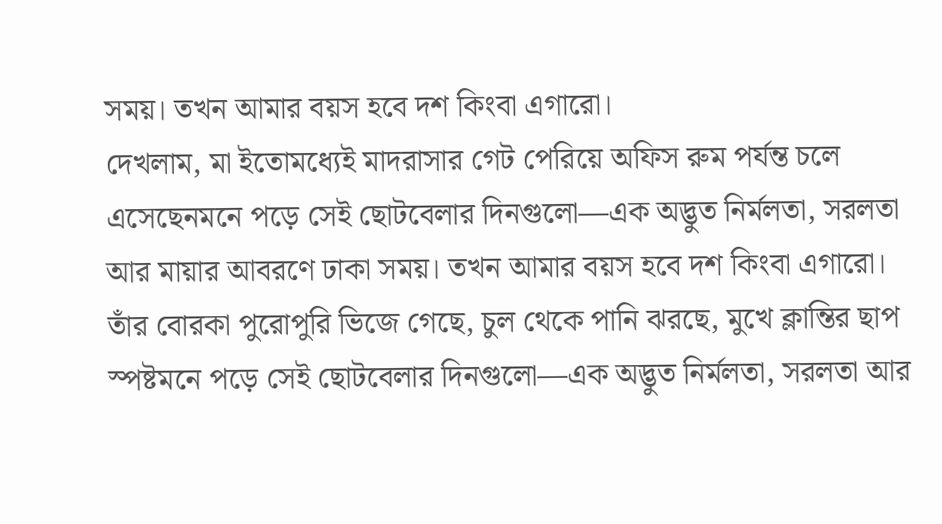সময়। তখন আমার বয়স হবে দশ কিংবা এগারো।
দেখলাম, মা ইতোমধ্যেই মাদরাসার গেট পেরিয়ে অফিস রুম পর্যন্ত চলে এসেছেনমনে পড়ে সেই ছোটবেলার দিনগুলো—এক অদ্ভুত নির্মলতা, সরলতা আর মায়ার আবরণে ঢাকা সময়। তখন আমার বয়স হবে দশ কিংবা এগারো। তাঁর বোরকা পুরোপুরি ভিজে গেছে, চুল থেকে পানি ঝরছে, মুখে ক্লান্তির ছাপ স্পষ্টমনে পড়ে সেই ছোটবেলার দিনগুলো—এক অদ্ভুত নির্মলতা, সরলতা আর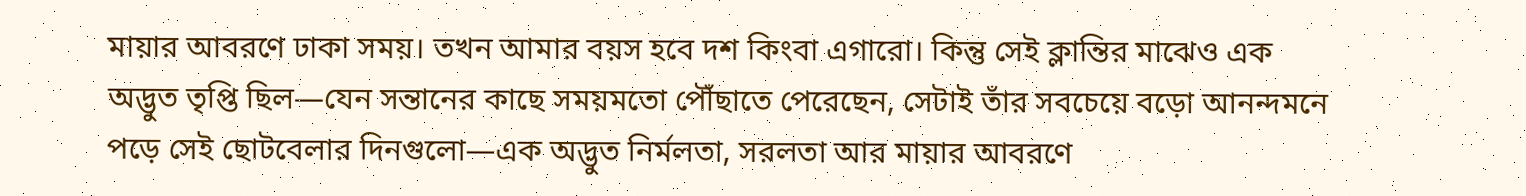মায়ার আবরণে ঢাকা সময়। তখন আমার বয়স হবে দশ কিংবা এগারো। কিন্তু সেই ক্লান্তির মাঝেও এক অদ্ভুত তৃপ্তি ছিল—যেন সন্তানের কাছে সময়মতো পৌঁছাতে পেরেছেন, সেটাই তাঁর সবচেয়ে বড়ো আনন্দমনে পড়ে সেই ছোটবেলার দিনগুলো—এক অদ্ভুত নির্মলতা, সরলতা আর মায়ার আবরণে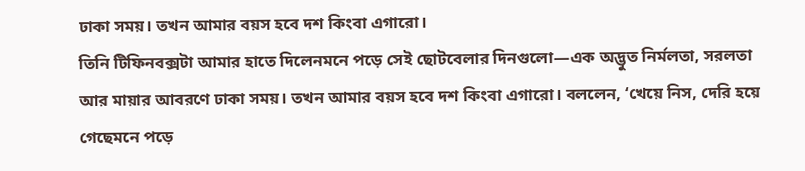ঢাকা সময়। তখন আমার বয়স হবে দশ কিংবা এগারো।
তিনি টিফিনবক্সটা আমার হাতে দিলেনমনে পড়ে সেই ছোটবেলার দিনগুলো—এক অদ্ভুত নির্মলতা, সরলতা আর মায়ার আবরণে ঢাকা সময়। তখন আমার বয়স হবে দশ কিংবা এগারো। বললেন, ‘খেয়ে নিস, দেরি হয়ে গেছেমনে পড়ে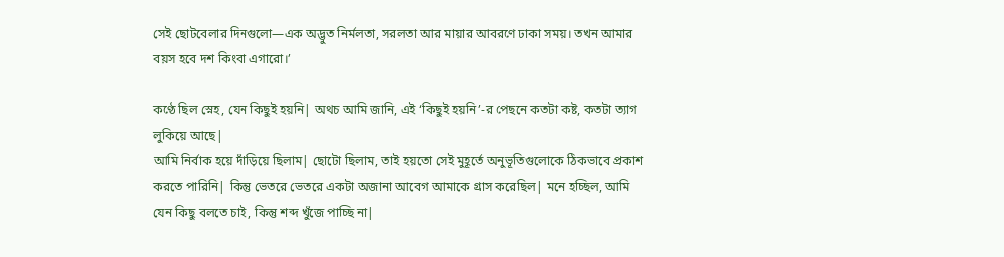সেই ছোটবেলার দিনগুলো—এক অদ্ভুত নির্মলতা, সরলতা আর মায়ার আবরণে ঢাকা সময়। তখন আমার বয়স হবে দশ কিংবা এগারো।’

কণ্ঠে ছিল স্নেহ, যেন কিছুই হয়নি| অথচ আমি জানি, এই ‘কিছুই হয়নি’-র পেছনে কতটা কষ্ট, কতটা ত্যাগ লুকিয়ে আছে|
আমি নির্বাক হয়ে দাঁড়িয়ে ছিলাম| ছোটো ছিলাম, তাই হয়তো সেই মুহূর্তে অনুভূতিগুলোকে ঠিকভাবে প্রকাশ করতে পারিনি| কিন্তু ভেতরে ভেতরে একটা অজানা আবেগ আমাকে গ্রাস করেছিল| মনে হচ্ছিল, আমি যেন কিছু বলতে চাই, কিন্তু শব্দ খুঁজে পাচ্ছি না|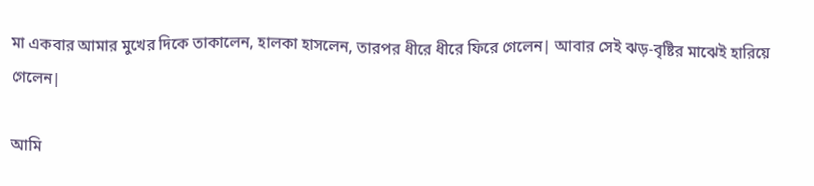মা একবার আমার মুখের দিকে তাকালেন, হালকা হাসলেন, তারপর ধীরে ধীরে ফিরে গেলেন| আবার সেই ঝড়-বৃষ্টির মাঝেই হারিয়ে গেলেন|

আমি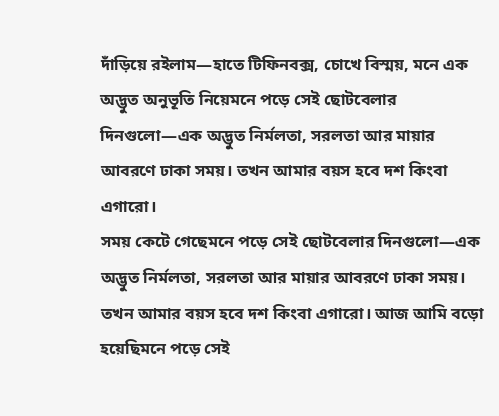দাঁড়িয়ে রইলাম—হাতে টিফিনবক্স, চোখে বিস্ময়, মনে এক অদ্ভুত অনুভূতি নিয়েমনে পড়ে সেই ছোটবেলার দিনগুলো—এক অদ্ভুত নির্মলতা, সরলতা আর মায়ার আবরণে ঢাকা সময়। তখন আমার বয়স হবে দশ কিংবা এগারো।
সময় কেটে গেছেমনে পড়ে সেই ছোটবেলার দিনগুলো—এক অদ্ভুত নির্মলতা, সরলতা আর মায়ার আবরণে ঢাকা সময়। তখন আমার বয়স হবে দশ কিংবা এগারো। আজ আমি বড়ো হয়েছিমনে পড়ে সেই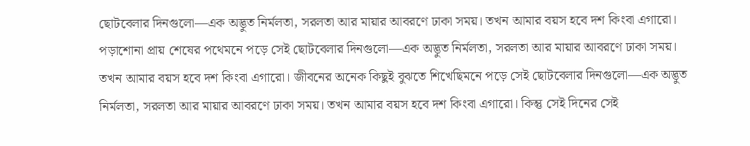ছোটবেলার দিনগুলো—এক অদ্ভুত নির্মলতা, সরলতা আর মায়ার আবরণে ঢাকা সময়। তখন আমার বয়স হবে দশ কিংবা এগারো। পড়াশোনা প্রায় শেষের পথেমনে পড়ে সেই ছোটবেলার দিনগুলো—এক অদ্ভুত নির্মলতা, সরলতা আর মায়ার আবরণে ঢাকা সময়। তখন আমার বয়স হবে দশ কিংবা এগারো। জীবনের অনেক কিছুই বুঝতে শিখেছিমনে পড়ে সেই ছোটবেলার দিনগুলো—এক অদ্ভুত নির্মলতা, সরলতা আর মায়ার আবরণে ঢাকা সময়। তখন আমার বয়স হবে দশ কিংবা এগারো। কিন্তু সেই দিনের সেই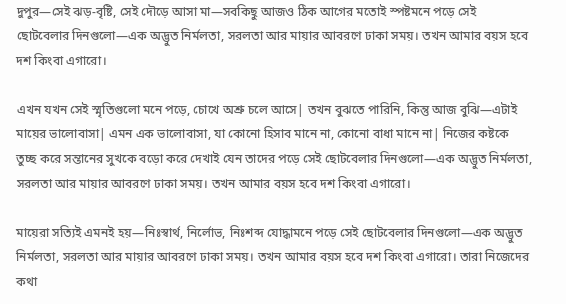দুপুর—সেই ঝড়-বৃষ্টি, সেই দৌড়ে আসা মা—সবকিছু আজও ঠিক আগের মতোই স্পষ্টমনে পড়ে সেই ছোটবেলার দিনগুলো—এক অদ্ভুত নির্মলতা, সরলতা আর মায়ার আবরণে ঢাকা সময়। তখন আমার বয়স হবে দশ কিংবা এগারো।

এখন যখন সেই স্মৃতিগুলো মনে পড়ে, চোখে অশ্রু চলে আসে| তখন বুঝতে পারিনি, কিন্তু আজ বুঝি—এটাই মায়ের ভালোবাসা| এমন এক ভালোবাসা, যা কোনো হিসাব মানে না, কোনো বাধা মানে না| নিজের কষ্টকে তুচ্ছ করে সন্তানের সুখকে বড়ো করে দেখাই যেন তাদের পড়ে সেই ছোটবেলার দিনগুলো—এক অদ্ভুত নির্মলতা, সরলতা আর মায়ার আবরণে ঢাকা সময়। তখন আমার বয়স হবে দশ কিংবা এগারো।

মায়েরা সত্যিই এমনই হয়—নিঃস্বার্থ, নির্লোভ, নিঃশব্দ যোদ্ধামনে পড়ে সেই ছোটবেলার দিনগুলো—এক অদ্ভুত নির্মলতা, সরলতা আর মায়ার আবরণে ঢাকা সময়। তখন আমার বয়স হবে দশ কিংবা এগারো। তারা নিজেদের কথা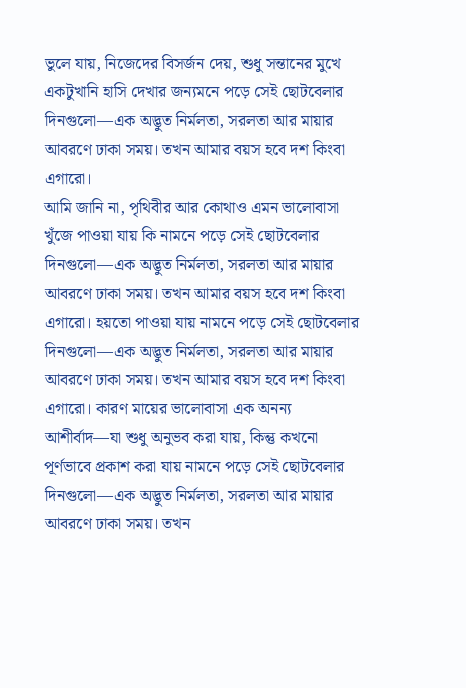ভুলে যায়, নিজেদের বিসর্জন দেয়, শুধু সন্তানের মুখে একটুখানি হাসি দেখার জন্যমনে পড়ে সেই ছোটবেলার দিনগুলো—এক অদ্ভুত নির্মলতা, সরলতা আর মায়ার আবরণে ঢাকা সময়। তখন আমার বয়স হবে দশ কিংবা এগারো।
আমি জানি না, পৃথিবীর আর কোথাও এমন ভালোবাসা খুঁজে পাওয়া যায় কি নামনে পড়ে সেই ছোটবেলার দিনগুলো—এক অদ্ভুত নির্মলতা, সরলতা আর মায়ার আবরণে ঢাকা সময়। তখন আমার বয়স হবে দশ কিংবা এগারো। হয়তো পাওয়া যায় নামনে পড়ে সেই ছোটবেলার দিনগুলো—এক অদ্ভুত নির্মলতা, সরলতা আর মায়ার আবরণে ঢাকা সময়। তখন আমার বয়স হবে দশ কিংবা এগারো। কারণ মায়ের ভালোবাসা এক অনন্য আশীর্বাদ—যা শুধু অনুভব করা যায়, কিন্তু কখনো পূর্ণভাবে প্রকাশ করা যায় নামনে পড়ে সেই ছোটবেলার দিনগুলো—এক অদ্ভুত নির্মলতা, সরলতা আর মায়ার আবরণে ঢাকা সময়। তখন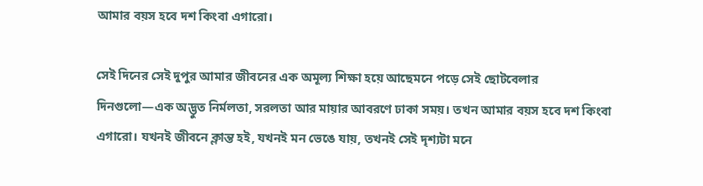আমার বয়স হবে দশ কিংবা এগারো।

সেই দিনের সেই দুপুর আমার জীবনের এক অমূল্য শিক্ষা হয়ে আছেমনে পড়ে সেই ছোটবেলার দিনগুলো—এক অদ্ভুত নির্মলতা, সরলতা আর মায়ার আবরণে ঢাকা সময়। তখন আমার বয়স হবে দশ কিংবা এগারো। যখনই জীবনে ক্লান্ত হই, যখনই মন ভেঙে যায়, তখনই সেই দৃশ্যটা মনে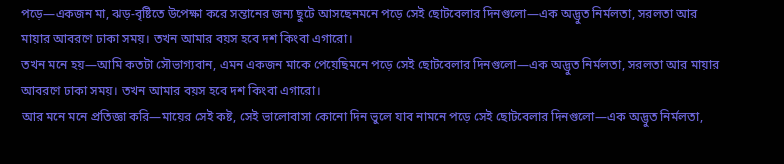পড়ে—একজন মা, ঝড়-বৃষ্টিতে উপেক্ষা করে সন্তানের জন্য ছুটে আসছেনমনে পড়ে সেই ছোটবেলার দিনগুলো—এক অদ্ভুত নির্মলতা, সরলতা আর মায়ার আবরণে ঢাকা সময়। তখন আমার বয়স হবে দশ কিংবা এগারো।
তখন মনে হয়—আমি কতটা সৌভাগ্যবান, এমন একজন মাকে পেয়েছিমনে পড়ে সেই ছোটবেলার দিনগুলো—এক অদ্ভুত নির্মলতা, সরলতা আর মায়ার আবরণে ঢাকা সময়। তখন আমার বয়স হবে দশ কিংবা এগারো।
আর মনে মনে প্রতিজ্ঞা করি—মায়ের সেই কষ্ট, সেই ভালোবাসা কোনো দিন ভুলে যাব নামনে পড়ে সেই ছোটবেলার দিনগুলো—এক অদ্ভুত নির্মলতা,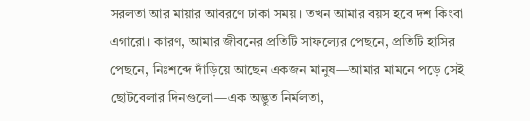সরলতা আর মায়ার আবরণে ঢাকা সময়। তখন আমার বয়স হবে দশ কিংবা এগারো। কারণ, আমার জীবনের প্রতিটি সাফল্যের পেছনে, প্রতিটি হাসির পেছনে, নিঃশব্দে দাঁড়িয়ে আছেন একজন মানুষ—আমার মামনে পড়ে সেই ছোটবেলার দিনগুলো—এক অদ্ভুত নির্মলতা,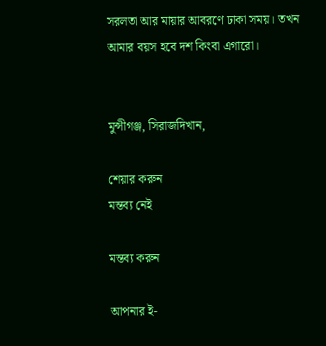সরলতা আর মায়ার আবরণে ঢাকা সময়। তখন আমার বয়স হবে দশ কিংবা এগারো।


মুন্সীগঞ্জ, সিরাজদিখান,

শেয়ার করুন
মন্তব্য নেই

মন্তব্য করুন

আপনার ই-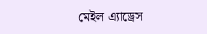মেইল এ্যাড্রেস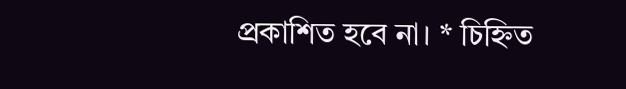প্রকাশিত হবে না। * চিহ্নিত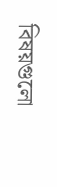বিষয়গুলো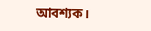আবশ্যক।